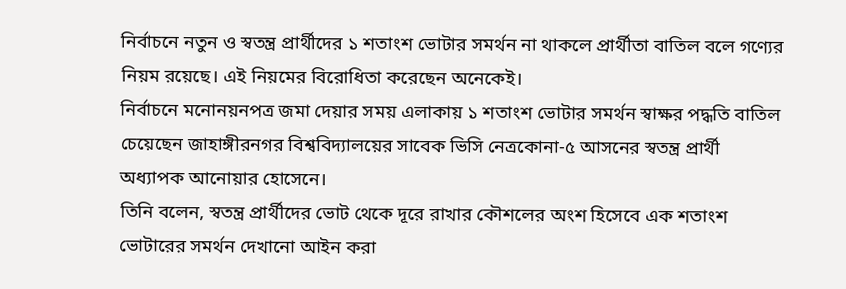নির্বাচনে নতুন ও স্বতন্ত্র প্রার্থীদের ১ শতাংশ ভোটার সমর্থন না থাকলে প্রার্থীতা বাতিল বলে গণ্যের নিয়ম রয়েছে। এই নিয়মের বিরোধিতা করেছেন অনেকেই।
নির্বাচনে মনোনয়নপত্র জমা দেয়ার সময় এলাকায় ১ শতাংশ ভোটার সমর্থন স্বাক্ষর পদ্ধতি বাতিল চেয়েছেন জাহাঙ্গীরনগর বিশ্ববিদ্যালয়ের সাবেক ভিসি নেত্রকোনা-৫ আসনের স্বতন্ত্র প্রার্থী অধ্যাপক আনোয়ার হোসেনে।
তিনি বলেন, স্বতন্ত্র প্রার্থীদের ভোট থেকে দূরে রাখার কৌশলের অংশ হিসেবে এক শতাংশ ভোটারের সমর্থন দেখানো আইন করা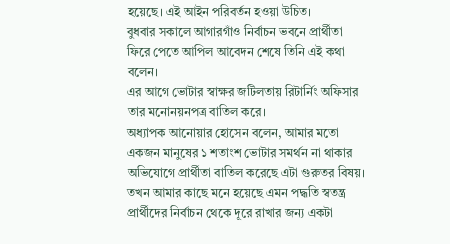হয়েছে। এই আইন পরিবর্তন হওয়া উচিত।
বুধবার সকালে আগারগাঁও নির্বাচন ভবনে প্রার্থীতা ফিরে পেতে আপিল আবেদন শেষে তিনি এই কথা বলেন।
এর আগে ভোটার স্বাক্ষর জটিলতায় রিটার্নিং অফিসার তার মনোনয়নপত্র বাতিল করে।
অধ্যাপক আনোয়ার হোসেন বলেন, আমার মতো একজন মানুষের ১ শতাংশ ভোটার সমর্থন না থাকার অভিযোগে প্রার্থীতা বাতিল করেছে এটা গুরুতর বিষয়। তখন আমার কাছে মনে হয়েছে এমন পদ্ধতি স্বতন্ত্র প্রার্থীদের নির্বাচন থেকে দূরে রাখার জন্য একটা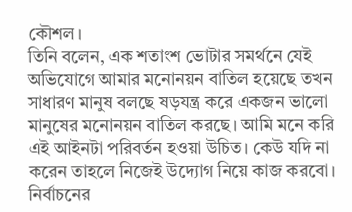কৌশল।
তিনি বলেন, এক শতাংশ ভোটার সমর্থনে যেই অভিযোগে আমার মনোনয়ন বাতিল হয়েছে তখন সাধারণ মানুষ বলছে ষড়যন্ত্র করে একজন ভালো মানুষের মনোনয়ন বাতিল করছে। আমি মনে করি এই আইনটা পরিবর্তন হওয়া উচিত। কেউ যদি না করেন তাহলে নিজেই উদ্যোগ নিয়ে কাজ করবো।
নির্বাচনের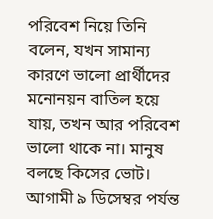পরিবেশ নিয়ে তিনি বলেন, যখন সামান্য কারণে ভালো প্রার্থীদের মনোনয়ন বাতিল হয়ে যায়, তখন আর পরিবেশ ভালো থাকে না। মানুষ বলছে কিসের ভোট।
আগামী ৯ ডিসেম্বর পর্যন্ত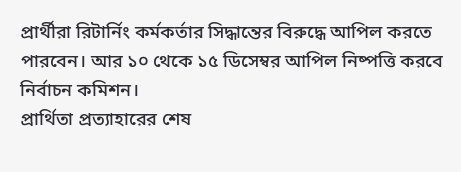প্রার্থীরা রিটার্নিং কর্মকর্তার সিদ্ধান্তের বিরুদ্ধে আপিল করতে পারবেন। আর ১০ থেকে ১৫ ডিসেম্বর আপিল নিষ্পত্তি করবে নির্বাচন কমিশন।
প্রার্থিতা প্রত্যাহারের শেষ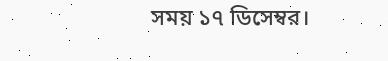সময় ১৭ ডিসেম্বর।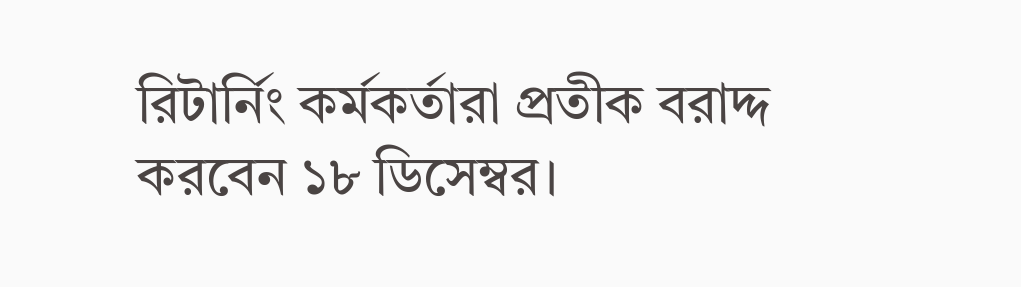রিটার্নিং কর্মকর্তারা প্রতীক বরাদ্দ করবেন ১৮ ডিসেম্বর।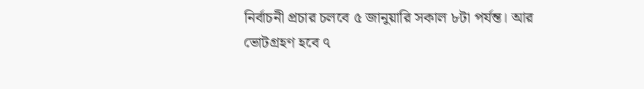নির্বাচনী প্রচার চলবে ৫ জানুয়ারি সকাল ৮টা পর্যন্ত। আর ভোটগ্রহণ হবে ৭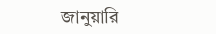জানুয়ারি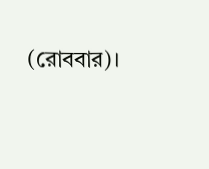(রোববার)।